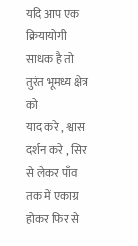यदि आप एक क्रियायोगी साधक है तो तुरंत भूमध्य क्षेत्र को
याद करे , श्वास दर्शन करे , सिर से लेकर पाँव
तक में एकाग्र होकर फिर से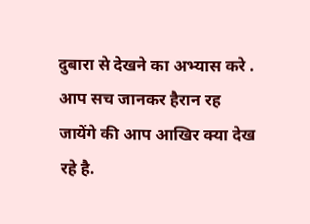दुबारा से देखने का अभ्यास करे . आप सच जानकर हैरान रह
जायेंगे की आप आखिर क्या देख रहे है.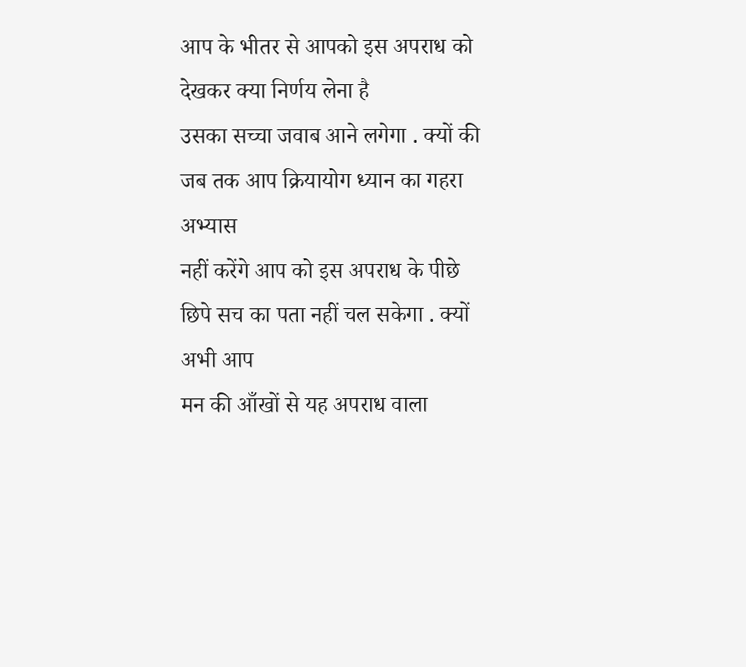आप के भीतर से आपको इस अपराध को देखकर क्या निर्णय लेना है
उसका सच्चा जवाब आने लगेगा . क्यों की जब तक आप क्रियायोग ध्यान का गहरा अभ्यास
नहीं करेंगे आप को इस अपराध के पीछे छिपे सच का पता नहीं चल सकेगा . क्यों अभी आप
मन की आँखों से यह अपराध वाला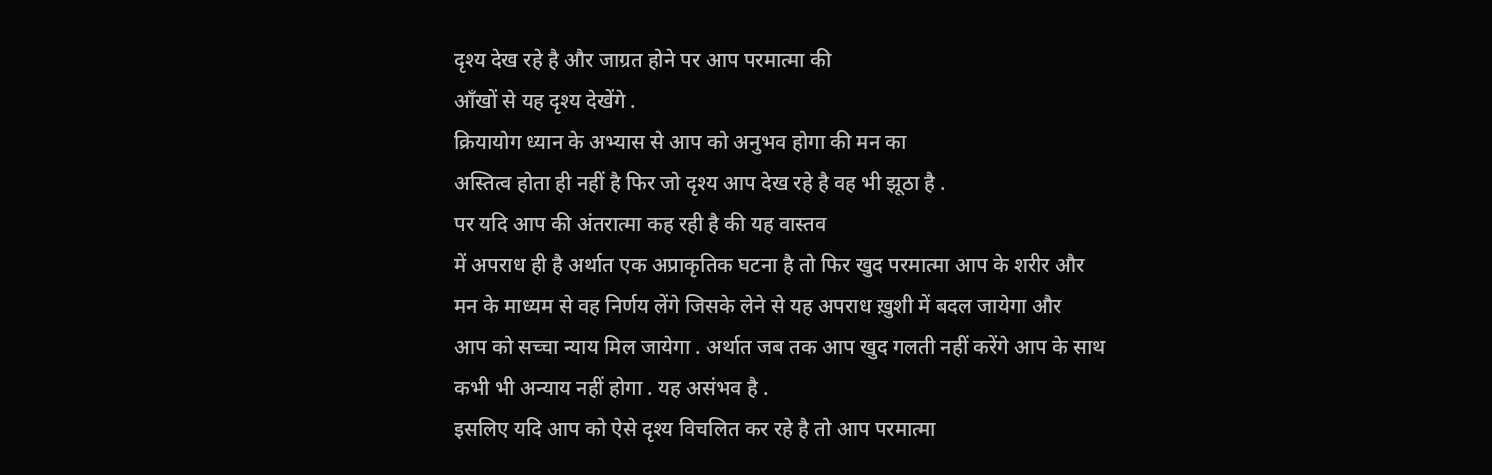दृश्य देख रहे है और जाग्रत होने पर आप परमात्मा की
आँखों से यह दृश्य देखेंगे .
क्रियायोग ध्यान के अभ्यास से आप को अनुभव होगा की मन का
अस्तित्व होता ही नहीं है फिर जो दृश्य आप देख रहे है वह भी झूठा है .
पर यदि आप की अंतरात्मा कह रही है की यह वास्तव
में अपराध ही है अर्थात एक अप्राकृतिक घटना है तो फिर खुद परमात्मा आप के शरीर और
मन के माध्यम से वह निर्णय लेंगे जिसके लेने से यह अपराध ख़ुशी में बदल जायेगा और
आप को सच्चा न्याय मिल जायेगा . अर्थात जब तक आप खुद गलती नहीं करेंगे आप के साथ
कभी भी अन्याय नहीं होगा . यह असंभव है .
इसलिए यदि आप को ऐसे दृश्य विचलित कर रहे है तो आप परमात्मा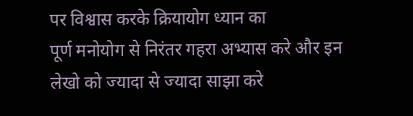पर विश्वास करके क्रियायोग ध्यान का
पूर्ण मनोयोग से निरंतर गहरा अभ्यास करे और इन
लेखो को ज्यादा से ज्यादा साझा करे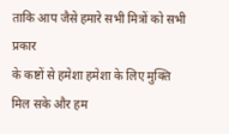ताकि आप जैसे हमारे सभी मित्रों को सभी प्रकार
के कष्टों से हमेशा हमेशा के लिए मुक्ति मिल सके और हम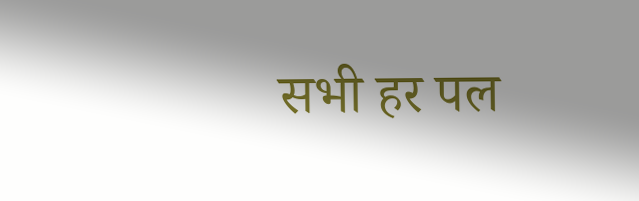सभी हर पल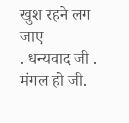खुश रहने लग जाए
. धन्यवाद जी . मंगल हो जी.